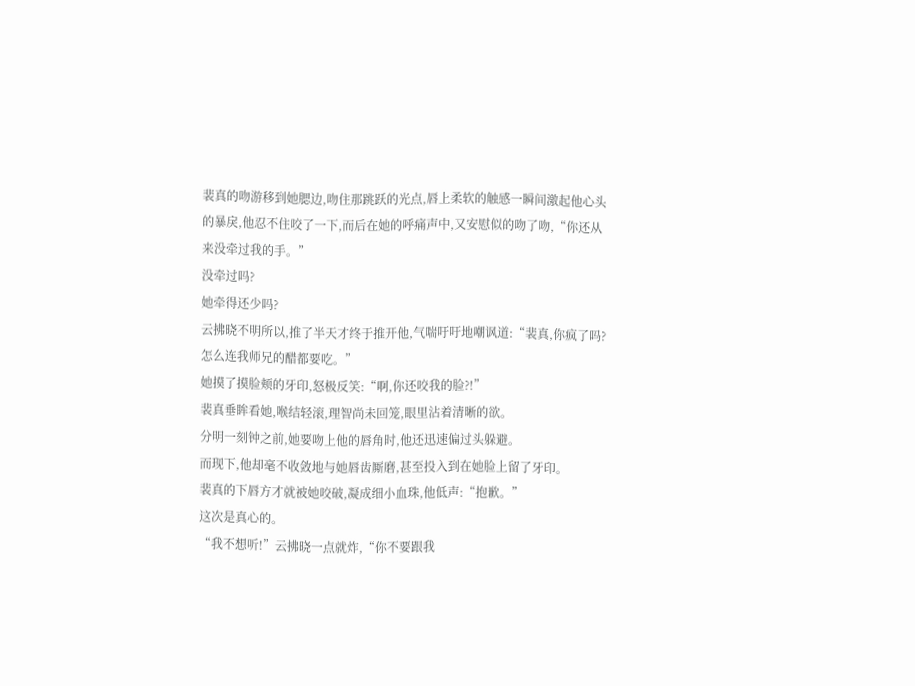裴真的吻游移到她腮边,吻住那跳跃的光点,唇上柔软的触感一瞬间激起他心头的暴戾,他忍不住咬了一下,而后在她的呼痛声中,又安慰似的吻了吻,“你还从来没牵过我的手。”
没牵过吗?
她牵得还少吗?
云拂晓不明所以,推了半天才终于推开他,气喘吁吁地嘲讽道:“裴真,你疯了吗?怎么连我师兄的醋都要吃。”
她摸了摸脸颊的牙印,怒极反笑:“啊,你还咬我的脸?!”
裴真垂眸看她,喉结轻滚,理智尚未回笼,眼里沾着清晰的欲。
分明一刻钟之前,她要吻上他的唇角时,他还迅速偏过头躲避。
而现下,他却毫不收敛地与她唇齿厮磨,甚至投入到在她脸上留了牙印。
裴真的下唇方才就被她咬破,凝成细小血珠,他低声:“抱歉。”
这次是真心的。
“我不想听!”云拂晓一点就炸,“你不要跟我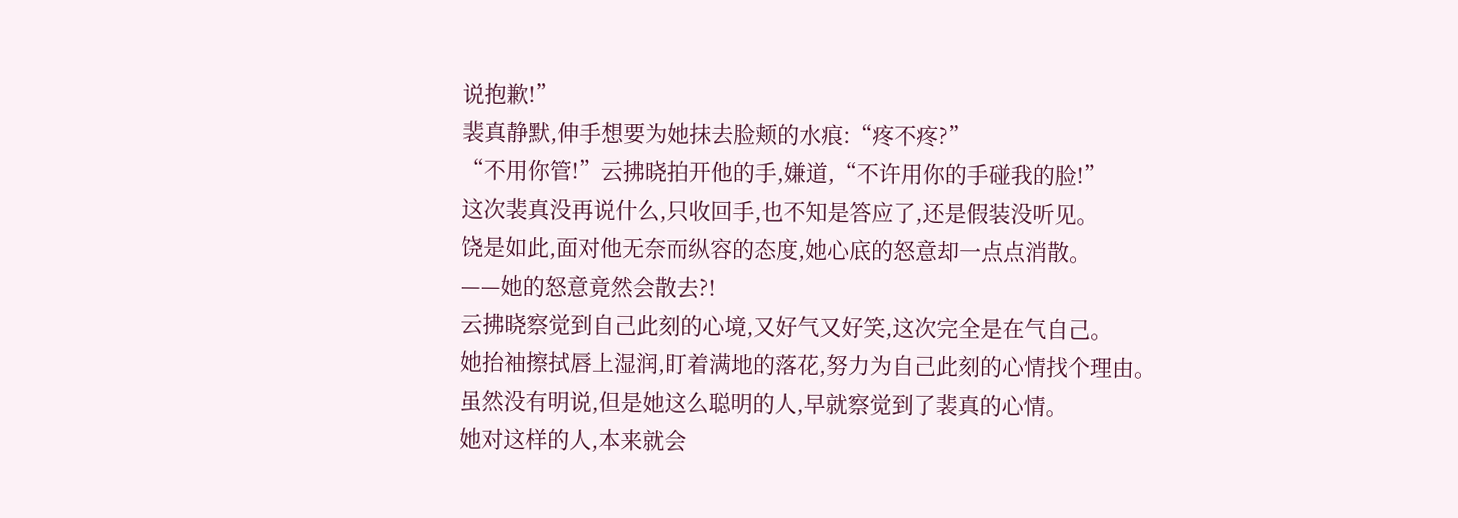说抱歉!”
裴真静默,伸手想要为她抹去脸颊的水痕:“疼不疼?”
“不用你管!”云拂晓拍开他的手,嫌道,“不许用你的手碰我的脸!”
这次裴真没再说什么,只收回手,也不知是答应了,还是假装没听见。
饶是如此,面对他无奈而纵容的态度,她心底的怒意却一点点消散。
——她的怒意竟然会散去?!
云拂晓察觉到自己此刻的心境,又好气又好笑,这次完全是在气自己。
她抬袖擦拭唇上湿润,盯着满地的落花,努力为自己此刻的心情找个理由。
虽然没有明说,但是她这么聪明的人,早就察觉到了裴真的心情。
她对这样的人,本来就会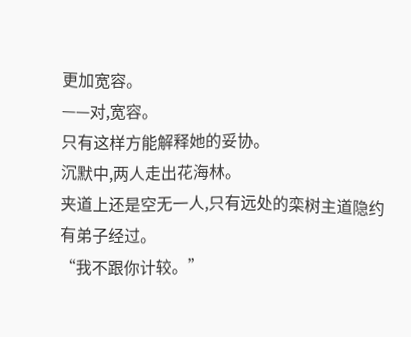更加宽容。
——对,宽容。
只有这样方能解释她的妥协。
沉默中,两人走出花海林。
夹道上还是空无一人,只有远处的栾树主道隐约有弟子经过。
“我不跟你计较。”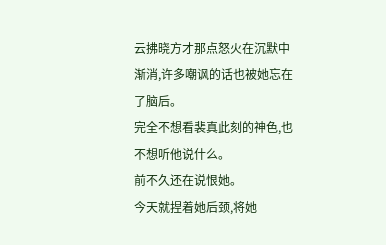云拂晓方才那点怒火在沉默中渐消,许多嘲讽的话也被她忘在了脑后。
完全不想看裴真此刻的神色,也不想听他说什么。
前不久还在说恨她。
今天就捏着她后颈,将她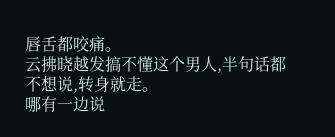唇舌都咬痛。
云拂晓越发搞不懂这个男人,半句话都不想说,转身就走。
哪有一边说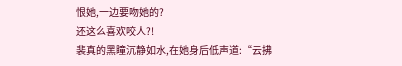恨她,一边要吻她的?
还这么喜欢咬人?!
裴真的黑瞳沉静如水,在她身后低声道:“云拂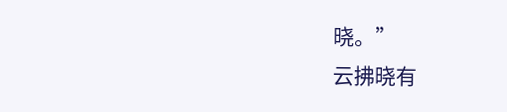晓。”
云拂晓有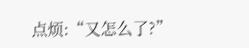点烦:“又怎么了?”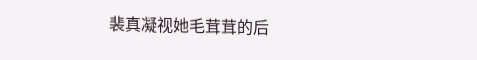裴真凝视她毛茸茸的后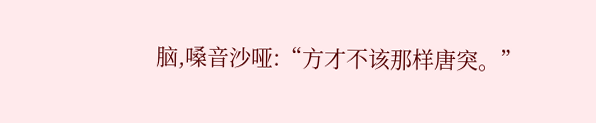脑,嗓音沙哑:“方才不该那样唐突。”